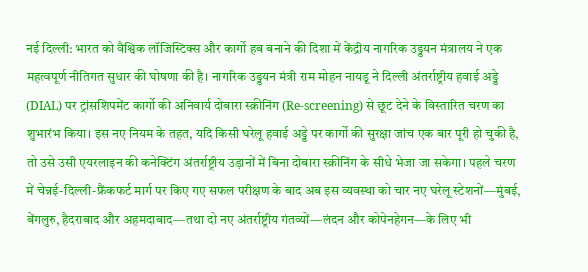नई दिल्ली: भारत को वैश्विक लॉजिस्टिक्स और कार्गो हब बनाने की दिशा में केंद्रीय नागरिक उड्डयन मंत्रालय ने एक महत्वपूर्ण नीतिगत सुधार की घोषणा की है। नागरिक उड्डयन मंत्री राम मोहन नायडू ने दिल्ली अंतर्राष्ट्रीय हवाई अड्डे (DIAL) पर ट्रांसशिपमेंट कार्गो की अनिवार्य दोबारा स्क्रीनिंग (Re-screening) से छूट देने के विस्तारित चरण का शुभारंभ किया। इस नए नियम के तहत, यदि किसी घरेलू हवाई अड्डे पर कार्गो की सुरक्षा जांच एक बार पूरी हो चुकी है, तो उसे उसी एयरलाइन की कनेक्टिंग अंतर्राष्ट्रीय उड़ानों में बिना दोबारा स्क्रीनिंग के सीधे भेजा जा सकेगा। पहले चरण में चेन्नई-दिल्ली-फ्रैंकफर्ट मार्ग पर किए गए सफल परीक्षण के बाद अब इस व्यवस्था को चार नए घरेलू स्टेशनों—मुंबई, बेंगलुरु, हैदराबाद और अहमदाबाद—तथा दो नए अंतर्राष्ट्रीय गंतव्यों—लंदन और कोपेनहेगन—के लिए भी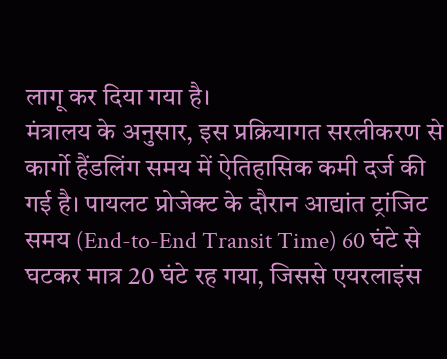लागू कर दिया गया है।
मंत्रालय के अनुसार, इस प्रक्रियागत सरलीकरण से कार्गो हैंडलिंग समय में ऐतिहासिक कमी दर्ज की गई है। पायलट प्रोजेक्ट के दौरान आद्यांत ट्रांजिट समय (End-to-End Transit Time) 60 घंटे से घटकर मात्र 20 घंटे रह गया, जिससे एयरलाइंस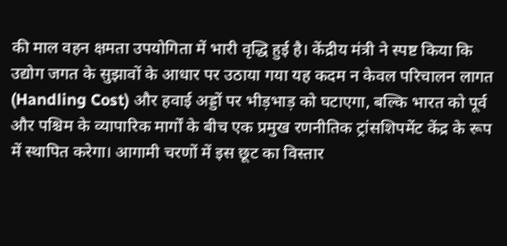की माल वहन क्षमता उपयोगिता में भारी वृद्धि हुई है। केंद्रीय मंत्री ने स्पष्ट किया कि उद्योग जगत के सुझावों के आधार पर उठाया गया यह कदम न केवल परिचालन लागत (Handling Cost) और हवाई अड्डों पर भीड़भाड़ को घटाएगा, बल्कि भारत को पूर्व और पश्चिम के व्यापारिक मार्गों के बीच एक प्रमुख रणनीतिक ट्रांसशिपमेंट केंद्र के रूप में स्थापित करेगा। आगामी चरणों में इस छूट का विस्तार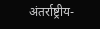अंतर्राष्ट्रीय-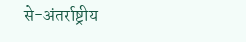से-अंतर्राष्ट्रीय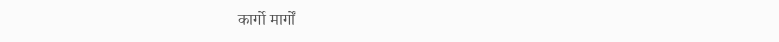कार्गो मार्गों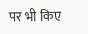पर भी किए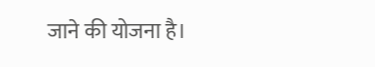जाने की योजना है।